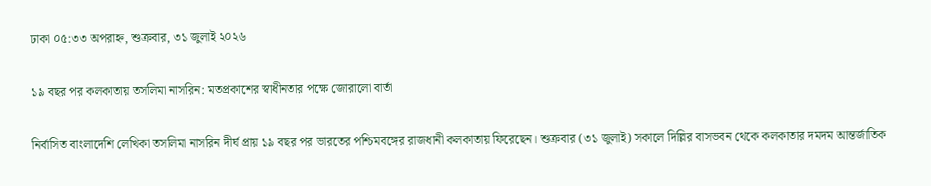ঢাকা ০৫:৩৩ অপরাহ্ন, শুক্রবার, ৩১ জুলাই ২০২৬

১৯ বছর পর কলকাতায় তসলিমা নাসরিন: মতপ্রকাশের স্বাধীনতার পক্ষে জোরালো বার্তা

নির্বাসিত বাংলাদেশি লেখিকা তসলিমা নাসরিন দীর্ঘ প্রায় ১৯ বছর পর ভারতের পশ্চিমবঙ্গের রাজধানী কলকাতায় ফিরেছেন। শুক্রবার (৩১ জুলাই) সকালে দিল্লির বাসভবন থেকে কলকাতার দমদম আন্তর্জাতিক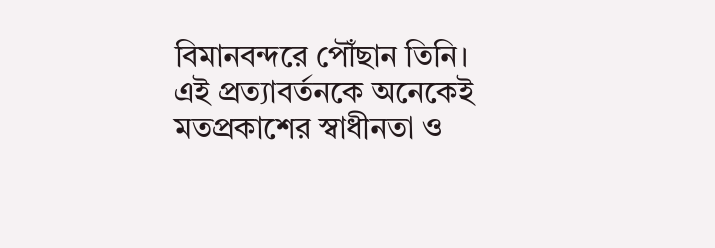বিমানবন্দরে পৌঁছান তিনি। এই প্রত্যাবর্তনকে অনেকেই মতপ্রকাশের স্বাধীনতা ও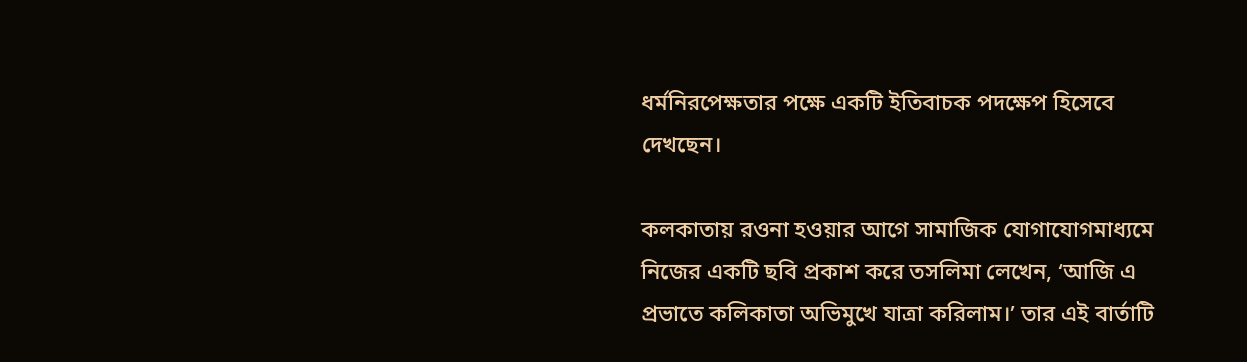ধর্মনিরপেক্ষতার পক্ষে একটি ইতিবাচক পদক্ষেপ হিসেবে দেখছেন।

কলকাতায় রওনা হওয়ার আগে সামাজিক যোগাযোগমাধ্যমে নিজের একটি ছবি প্রকাশ করে তসলিমা লেখেন, ‘আজি এ প্রভাতে কলিকাতা অভিমুখে যাত্রা করিলাম।’ তার এই বার্তাটি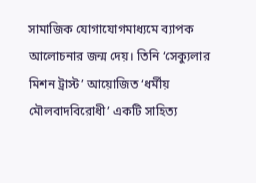সামাজিক যোগাযোগমাধ্যমে ব্যাপক আলোচনার জন্ম দেয়। তিনি ‘সেক্যুলার মিশন ট্রাস্ট’ আয়োজিত ‘ধর্মীয় মৌলবাদবিরোধী’ একটি সাহিত্য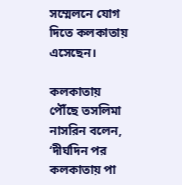সম্মেলনে যোগ দিতে কলকাতায় এসেছেন।

কলকাতায় পৌঁছে তসলিমা নাসরিন বলেন, ‘দীর্ঘদিন পর কলকাতায় পা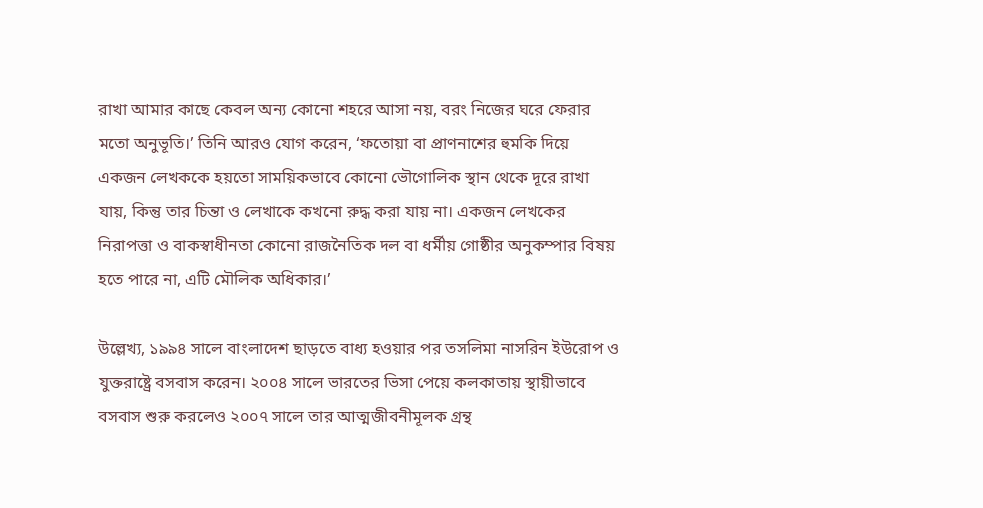রাখা আমার কাছে কেবল অন্য কোনো শহরে আসা নয়, বরং নিজের ঘরে ফেরার মতো অনুভূতি।’ তিনি আরও যোগ করেন, ‘ফতোয়া বা প্রাণনাশের হুমকি দিয়ে একজন লেখককে হয়তো সাময়িকভাবে কোনো ভৌগোলিক স্থান থেকে দূরে রাখা যায়, কিন্তু তার চিন্তা ও লেখাকে কখনো রুদ্ধ করা যায় না। একজন লেখকের নিরাপত্তা ও বাকস্বাধীনতা কোনো রাজনৈতিক দল বা ধর্মীয় গোষ্ঠীর অনুকম্পার বিষয় হতে পারে না, এটি মৌলিক অধিকার।’

উল্লেখ্য, ১৯৯৪ সালে বাংলাদেশ ছাড়তে বাধ্য হওয়ার পর তসলিমা নাসরিন ইউরোপ ও যুক্তরাষ্ট্রে বসবাস করেন। ২০০৪ সালে ভারতের ভিসা পেয়ে কলকাতায় স্থায়ীভাবে বসবাস শুরু করলেও ২০০৭ সালে তার আত্মজীবনীমূলক গ্রন্থ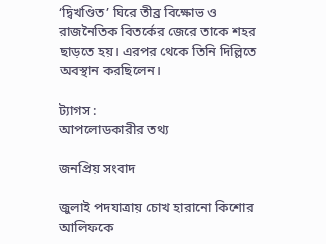‘দ্বিখণ্ডিত’ ঘিরে তীব্র বিক্ষোভ ও রাজনৈতিক বিতর্কের জেরে তাকে শহর ছাড়তে হয়। এরপর থেকে তিনি দিল্লিতে অবস্থান করছিলেন।

ট্যাগস :
আপলোডকারীর তথ্য

জনপ্রিয় সংবাদ

জুলাই পদযাত্রায় চোখ হারানো কিশোর আলিফকে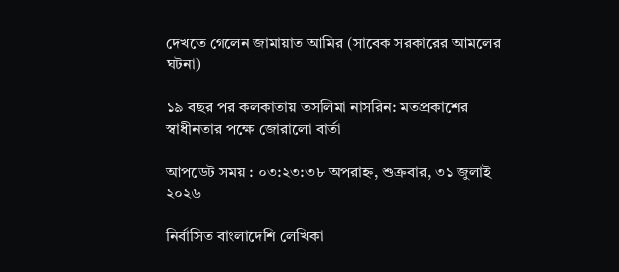দেখতে গেলেন জামায়াত আমির (সাবেক সরকারের আমলের ঘটনা)

১৯ বছর পর কলকাতায় তসলিমা নাসরিন: মতপ্রকাশের স্বাধীনতার পক্ষে জোরালো বার্তা

আপডেট সময় : ০৩:২৩:৩৮ অপরাহ্ন, শুক্রবার, ৩১ জুলাই ২০২৬

নির্বাসিত বাংলাদেশি লেখিকা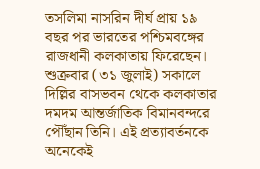তসলিমা নাসরিন দীর্ঘ প্রায় ১৯ বছর পর ভারতের পশ্চিমবঙ্গের রাজধানী কলকাতায় ফিরেছেন। শুক্রবার (৩১ জুলাই) সকালে দিল্লির বাসভবন থেকে কলকাতার দমদম আন্তর্জাতিক বিমানবন্দরে পৌঁছান তিনি। এই প্রত্যাবর্তনকে অনেকেই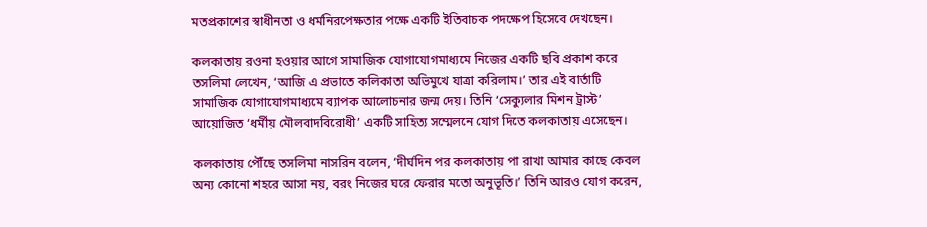মতপ্রকাশের স্বাধীনতা ও ধর্মনিরপেক্ষতার পক্ষে একটি ইতিবাচক পদক্ষেপ হিসেবে দেখছেন।

কলকাতায় রওনা হওয়ার আগে সামাজিক যোগাযোগমাধ্যমে নিজের একটি ছবি প্রকাশ করে তসলিমা লেখেন, ‘আজি এ প্রভাতে কলিকাতা অভিমুখে যাত্রা করিলাম।’ তার এই বার্তাটি সামাজিক যোগাযোগমাধ্যমে ব্যাপক আলোচনার জন্ম দেয়। তিনি ‘সেক্যুলার মিশন ট্রাস্ট’ আয়োজিত ‘ধর্মীয় মৌলবাদবিরোধী’ একটি সাহিত্য সম্মেলনে যোগ দিতে কলকাতায় এসেছেন।

কলকাতায় পৌঁছে তসলিমা নাসরিন বলেন, ‘দীর্ঘদিন পর কলকাতায় পা রাখা আমার কাছে কেবল অন্য কোনো শহরে আসা নয়, বরং নিজের ঘরে ফেরার মতো অনুভূতি।’ তিনি আরও যোগ করেন,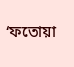‘ফতোয়া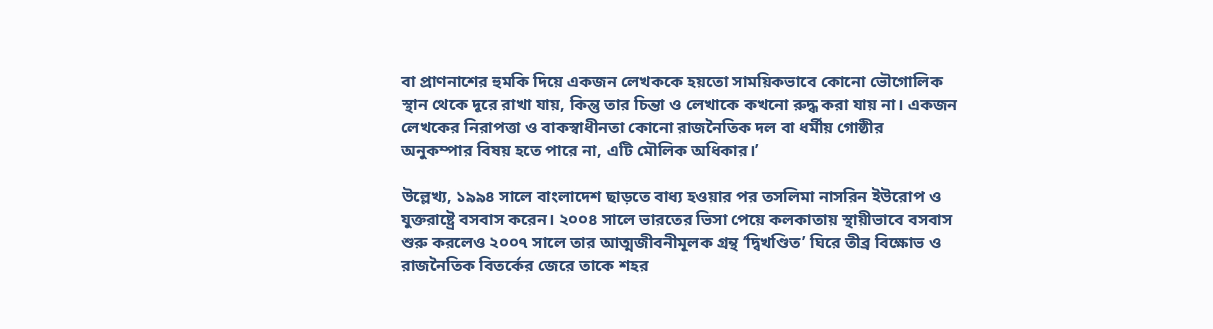বা প্রাণনাশের হুমকি দিয়ে একজন লেখককে হয়তো সাময়িকভাবে কোনো ভৌগোলিক স্থান থেকে দূরে রাখা যায়, কিন্তু তার চিন্তা ও লেখাকে কখনো রুদ্ধ করা যায় না। একজন লেখকের নিরাপত্তা ও বাকস্বাধীনতা কোনো রাজনৈতিক দল বা ধর্মীয় গোষ্ঠীর অনুকম্পার বিষয় হতে পারে না, এটি মৌলিক অধিকার।’

উল্লেখ্য, ১৯৯৪ সালে বাংলাদেশ ছাড়তে বাধ্য হওয়ার পর তসলিমা নাসরিন ইউরোপ ও যুক্তরাষ্ট্রে বসবাস করেন। ২০০৪ সালে ভারতের ভিসা পেয়ে কলকাতায় স্থায়ীভাবে বসবাস শুরু করলেও ২০০৭ সালে তার আত্মজীবনীমূলক গ্রন্থ ‘দ্বিখণ্ডিত’ ঘিরে তীব্র বিক্ষোভ ও রাজনৈতিক বিতর্কের জেরে তাকে শহর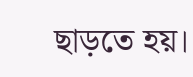ছাড়তে হয়।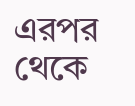এরপর থেকে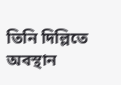তিনি দিল্লিতে অবস্থান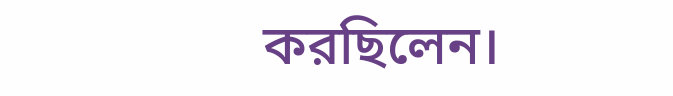করছিলেন।